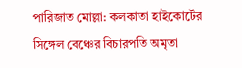পারিজাত মোল্লা: কলকাতা হাইকোর্টের সিঙ্গেল বেঞ্চের বিচারপতি অমৃতা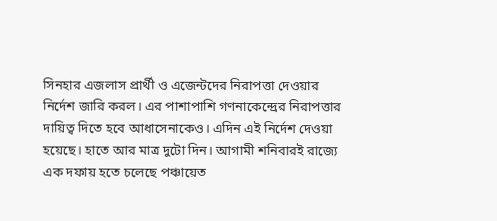সিনহার এজলাস প্রার্থী ও এজেন্টদের নিরাপত্তা দেওয়ার নির্দেশ জারি করল। এর পাশাপাশি গণনাকেন্দ্রের নিরাপত্তার দায়িত্ব দিতে হবে আধাসেনাকেও। এদিন এই নির্দেশ দেওয়া হয়েছে। হাতে আর মাত্র দুটো দিন। আগামী শনিবারই রাজ্যে এক দফায় হতে চলেছে পঞ্চায়েত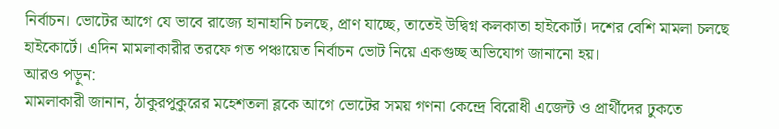নির্বাচন। ভোটের আগে যে ভাবে রাজ্যে হানাহানি চলছে, প্রাণ যাচ্ছে, তাতেই উদ্বিগ্ন কলকাতা হাইকোর্ট। দশের বেশি মামলা চলছে হাইকোর্টে। এদিন মামলাকারীর তরফে গত পঞ্চায়েত নির্বাচন ভোট নিয়ে একগুচ্ছ অভিযোগ জানানো হয়।
আরও পড়ুন:
মামলাকারী জানান, ঠাকুরপুকুরের মহেশতলা ব্লকে আগে ভোটের সময় গণনা কেন্দ্রে বিরোধী এজেন্ট ও প্রার্থীদের ঢুকতে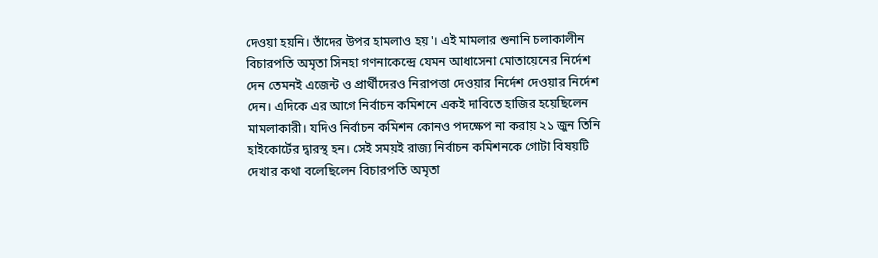দেওয়া হয়নি। তাঁদের উপর হামলাও হয়'। এই মামলার শুনানি চলাকালীন বিচারপতি অমৃতা সিনহা গণনাকেন্দ্রে যেমন আধাসেনা মোতায়েনের নির্দেশ দেন তেমনই এজেন্ট ও প্রার্থীদেরও নিরাপত্তা দেওয়ার নির্দেশ দেওয়ার নির্দেশ দেন। এদিকে এর আগে নির্বাচন কমিশনে একই দাবিতে হাজির হয়েছিলেন মামলাকারী। যদিও নির্বাচন কমিশন কোনও পদক্ষেপ না করায় ২১ জুন তিনি হাইকোর্টের দ্বারস্থ হন। সেই সময়ই রাজ্য নির্বাচন কমিশনকে গোটা বিষয়টি দেখার কথা বলেছিলেন বিচারপতি অমৃতা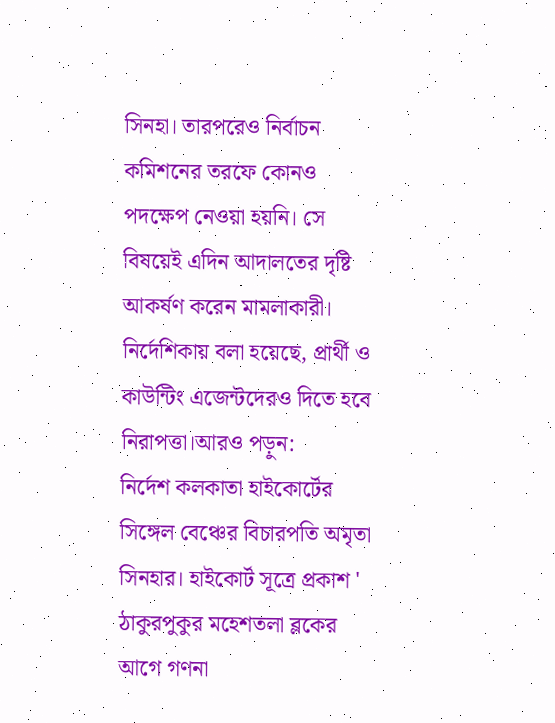সিনহা। তারপরেও নির্বাচন কমিশনের তরফে কোনও পদক্ষেপ নেওয়া হয়নি। সে বিষয়েই এদিন আদালতের দৃষ্টি আকর্ষণ করেন মামলাকারী।
নির্দেশিকায় বলা হয়েছে, প্রার্থী ও কাউন্টিং এজেন্টদেরও দিতে হবে নিরাপত্তা।আরও পড়ুন:
নির্দেশ কলকাতা হাইকোর্টের সিঙ্গেল বেঞ্চের বিচারপতি অমৃতা সিনহার। হাইকোর্ট সূত্রে প্রকাশ ' ঠাকুরপুকুর মহেশতলা ব্লকের আগে গণনা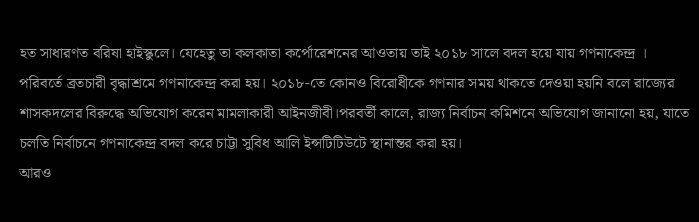হত সাধারণত বরিষা হাইস্কুলে। যেহেতু তা কলকাতা কর্পোরেশনের আওতায় তাই ২০১৮ সালে বদল হয়ে যায় গণনাকেন্দ্র । পরিবর্তে ব্রতচারী বৃদ্ধাশ্রমে গণনাকেন্দ্র করা হয়। ২০১৮-তে কোনও বিরোধীকে গণনার সময় থাকতে দেওয়া হয়নি বলে রাজ্যের শাসকদলের বিরুদ্ধে অভিযোগ করেন মামলাকারী আইনজীবী।পরবর্তী কালে, রাজ্য নির্বাচন কমিশনে অভিযোগ জানানো হয়, যাতে চলতি নির্বাচনে গণনাকেন্দ্র বদল করে চাট্টা সুবিধ আলি ইন্সটিটিউটে স্থানান্তর করা হয়।
আরও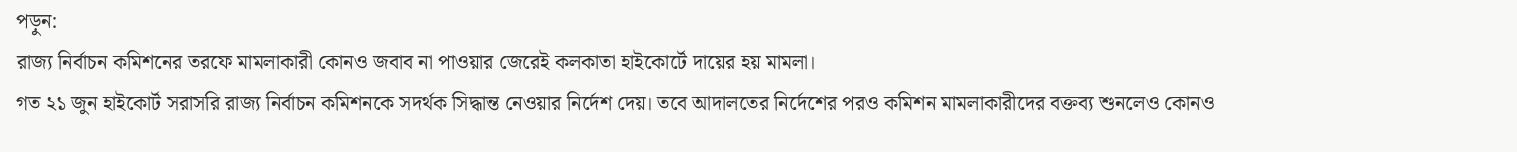পড়ুন:
রাজ্য নির্বাচন কমিশনের তরফে মামলাকারী কোনও জবাব না পাওয়ার জেরেই কলকাতা হাইকোর্টে দায়ের হয় মামলা।
গত ২১ জুন হাইকোর্ট সরাসরি রাজ্য নির্বাচন কমিশনকে সদর্থক সিদ্ধান্ত নেওয়ার নির্দেশ দেয়। তবে আদালতের নির্দেশের পরও কমিশন মামলাকারীদের বক্তব্য শুনলেও কোনও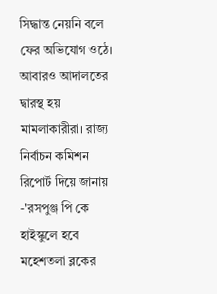সিদ্ধান্ত নেয়নি বলে ফের অভিযোগ ওঠে। আবারও আদালতের দ্বারস্থ হয় মামলাকারীরা। রাজ্য নির্বাচন কমিশন রিপোর্ট দিয়ে জানায় -'রসপুঞ্জ পি কে হাইস্কুলে হবে মহেশতলা ব্লকের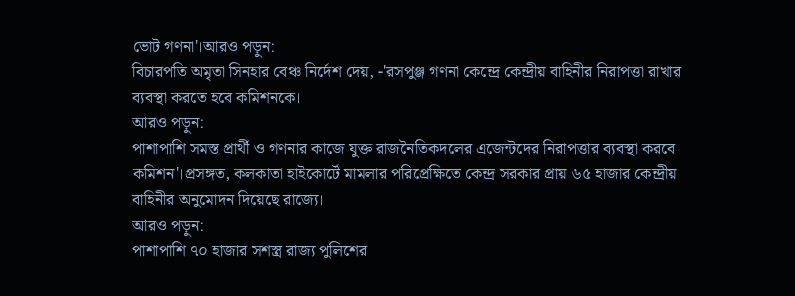ভোট গণনা'।আরও পড়ুন:
বিচারপতি অমৃতা সিনহার বেঞ্চ নির্দেশ দেয়, -'রসপুঞ্জ গণনা কেন্দ্রে কেন্দ্রীয় বাহিনীর নিরাপত্তা রাখার ব্যবস্থা করতে হবে কমিশনকে।
আরও পড়ুন:
পাশাপাশি সমস্ত প্রার্থী ও গণনার কাজে যুক্ত রাজনৈতিকদলের এজেন্টদের নিরাপত্তার ব্যবস্থা করবে কমিশন'।প্রসঙ্গত, কলকাতা হাইকোর্টে মামলার পরিপ্রেক্ষিতে কেন্দ্র সরকার প্রায় ৬৫ হাজার কেন্দ্রীয় বাহিনীর অনুমোদন দিয়েছে রাজ্যে।
আরও পড়ুন:
পাশাপাশি ৭০ হাজার সশস্ত্র রাজ্য পুলিশের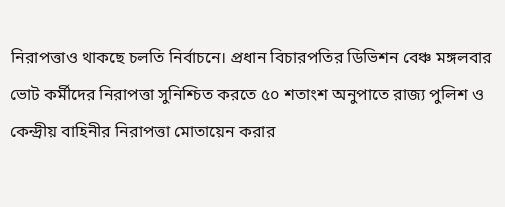নিরাপত্তাও থাকছে চলতি নির্বাচনে। প্রধান বিচারপতির ডিভিশন বেঞ্চ মঙ্গলবার ভোট কর্মীদের নিরাপত্তা সুনিশ্চিত করতে ৫০ শতাংশ অনুপাতে রাজ্য পুলিশ ও কেন্দ্রীয় বাহিনীর নিরাপত্তা মোতায়েন করার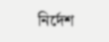নির্দেশ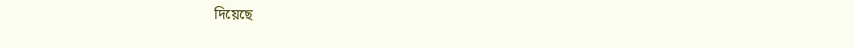দিয়েছে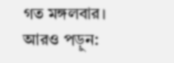গত মঙ্গলবার।
আরও পড়ুন: